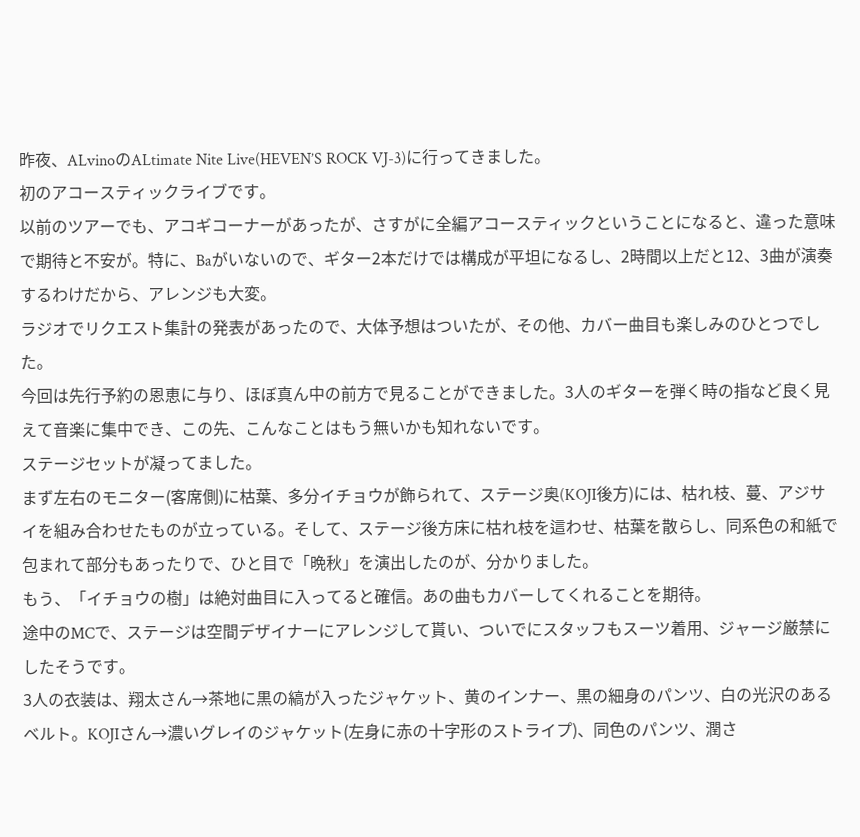昨夜、ALvinoのALtimate Nite Live(HEVEN’S ROCK VJ-3)に行ってきました。
初のアコースティックライブです。
以前のツアーでも、アコギコーナーがあったが、さすがに全編アコースティックということになると、違った意味で期待と不安が。特に、Baがいないので、ギター2本だけでは構成が平坦になるし、2時間以上だと12、3曲が演奏するわけだから、アレンジも大変。
ラジオでリクエスト集計の発表があったので、大体予想はついたが、その他、カバー曲目も楽しみのひとつでした。
今回は先行予約の恩恵に与り、ほぼ真ん中の前方で見ることができました。3人のギターを弾く時の指など良く見えて音楽に集中でき、この先、こんなことはもう無いかも知れないです。
ステージセットが凝ってました。
まず左右のモニター(客席側)に枯葉、多分イチョウが飾られて、ステージ奥(KOJI後方)には、枯れ枝、蔓、アジサイを組み合わせたものが立っている。そして、ステージ後方床に枯れ枝を這わせ、枯葉を散らし、同系色の和紙で包まれて部分もあったりで、ひと目で「晩秋」を演出したのが、分かりました。
もう、「イチョウの樹」は絶対曲目に入ってると確信。あの曲もカバーしてくれることを期待。
途中のMCで、ステージは空間デザイナーにアレンジして貰い、ついでにスタッフもスーツ着用、ジャージ厳禁にしたそうです。
3人の衣装は、翔太さん→茶地に黒の縞が入ったジャケット、黄のインナー、黒の細身のパンツ、白の光沢のあるベルト。KOJIさん→濃いグレイのジャケット(左身に赤の十字形のストライプ)、同色のパンツ、潤さ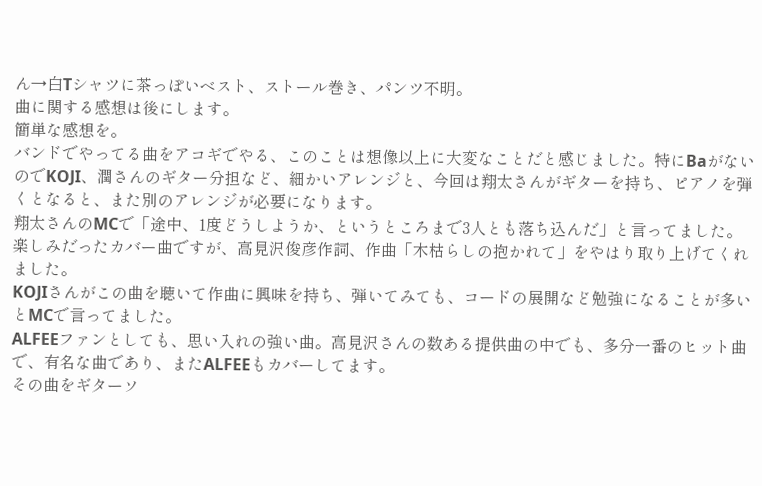ん→白Tシャツに茶っぽいベスト、ストール巻き、パンツ不明。
曲に関する感想は後にします。
簡単な感想を。
バンドでやってる曲をアコギでやる、このことは想像以上に大変なことだと感じました。特にBaがないのでKOJI、潤さんのギター分担など、細かいアレンジと、今回は翔太さんがギターを持ち、ピアノを弾くとなると、また別のアレンジが必要になります。
翔太さんのMCで「途中、1度どうしようか、というところまで3人とも落ち込んだ」と言ってました。
楽しみだったカバー曲ですが、高見沢俊彦作詞、作曲「木枯らしの抱かれて」をやはり取り上げてくれました。
KOJIさんがこの曲を聴いて作曲に興味を持ち、弾いてみても、コードの展開など勉強になることが多いとMCで言ってました。
ALFEEファンとしても、思い入れの強い曲。高見沢さんの数ある提供曲の中でも、多分一番のヒット曲で、有名な曲であり、またALFEEもカバーしてます。
その曲をギターソ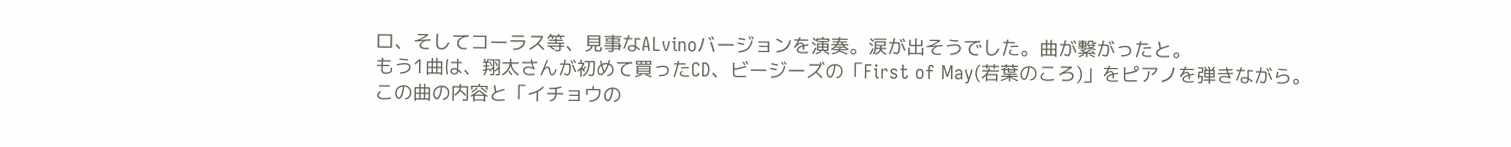ロ、そしてコーラス等、見事なALvinoバージョンを演奏。涙が出そうでした。曲が繋がったと。
もう1曲は、翔太さんが初めて買ったCD、ビージーズの「First of May(若葉のころ)」をピアノを弾きながら。
この曲の内容と「イチョウの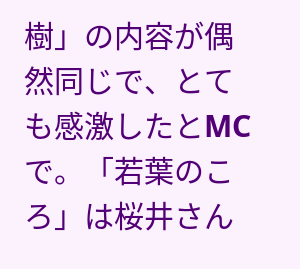樹」の内容が偶然同じで、とても感激したとMCで。「若葉のころ」は桜井さん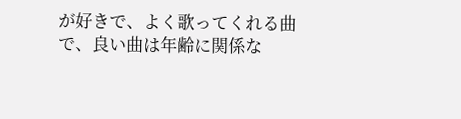が好きで、よく歌ってくれる曲で、良い曲は年齢に関係な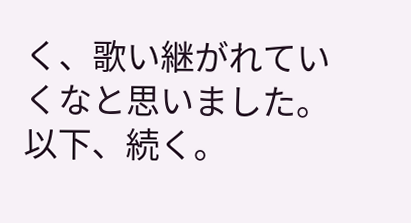く、歌い継がれていくなと思いました。
以下、続く。